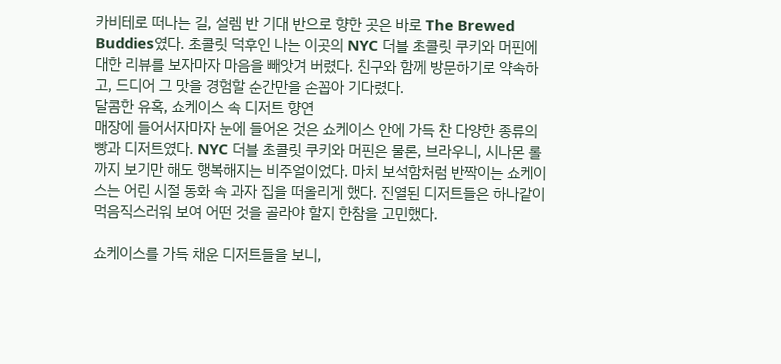카비테로 떠나는 길, 설렘 반 기대 반으로 향한 곳은 바로 The Brewed Buddies였다. 초콜릿 덕후인 나는 이곳의 NYC 더블 초콜릿 쿠키와 머핀에 대한 리뷰를 보자마자 마음을 빼앗겨 버렸다. 친구와 함께 방문하기로 약속하고, 드디어 그 맛을 경험할 순간만을 손꼽아 기다렸다.
달콤한 유혹, 쇼케이스 속 디저트 향연
매장에 들어서자마자 눈에 들어온 것은 쇼케이스 안에 가득 찬 다양한 종류의 빵과 디저트였다. NYC 더블 초콜릿 쿠키와 머핀은 물론, 브라우니, 시나몬 롤까지 보기만 해도 행복해지는 비주얼이었다. 마치 보석함처럼 반짝이는 쇼케이스는 어린 시절 동화 속 과자 집을 떠올리게 했다. 진열된 디저트들은 하나같이 먹음직스러워 보여 어떤 것을 골라야 할지 한참을 고민했다.

쇼케이스를 가득 채운 디저트들을 보니,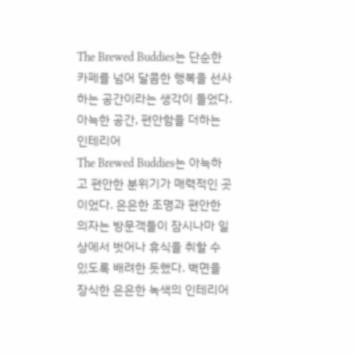The Brewed Buddies는 단순한 카페를 넘어 달콤한 행복을 선사하는 공간이라는 생각이 들었다.
아늑한 공간, 편안함을 더하는 인테리어
The Brewed Buddies는 아늑하고 편안한 분위기가 매력적인 곳이었다. 은은한 조명과 편안한 의자는 방문객들이 잠시나마 일상에서 벗어나 휴식을 취할 수 있도록 배려한 듯했다. 벽면을 장식한 은은한 녹색의 인테리어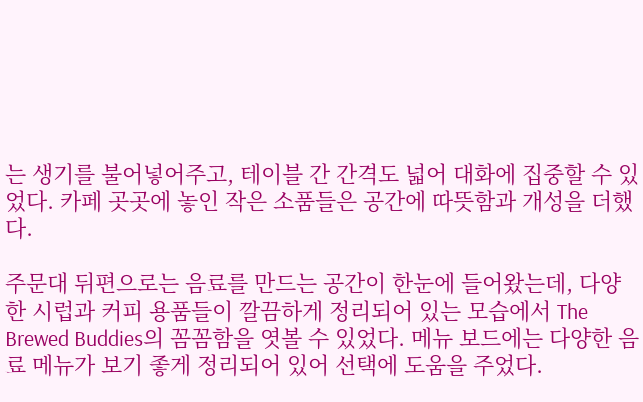는 생기를 불어넣어주고, 테이블 간 간격도 넓어 대화에 집중할 수 있었다. 카페 곳곳에 놓인 작은 소품들은 공간에 따뜻함과 개성을 더했다.

주문대 뒤편으로는 음료를 만드는 공간이 한눈에 들어왔는데, 다양한 시럽과 커피 용품들이 깔끔하게 정리되어 있는 모습에서 The Brewed Buddies의 꼼꼼함을 엿볼 수 있었다. 메뉴 보드에는 다양한 음료 메뉴가 보기 좋게 정리되어 있어 선택에 도움을 주었다.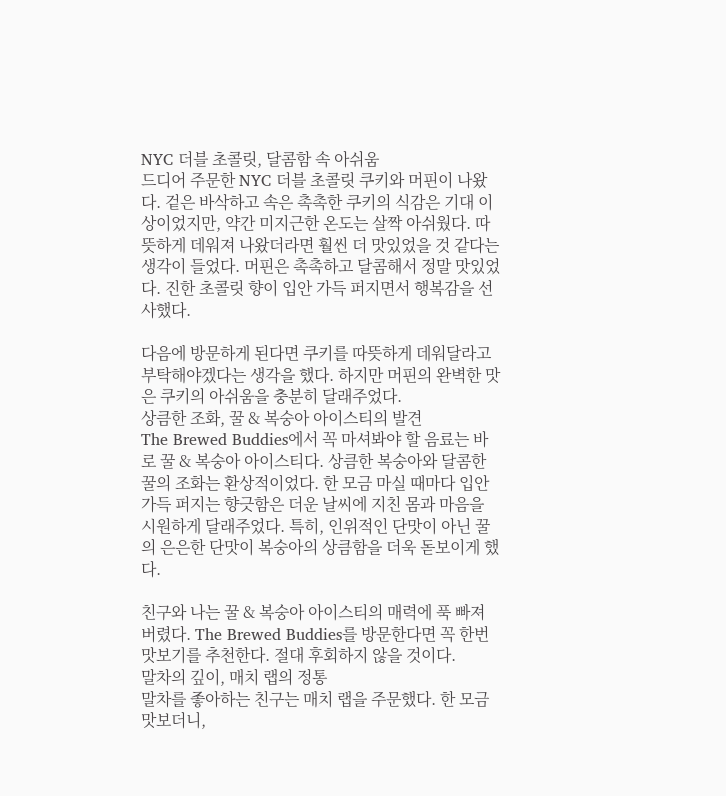NYC 더블 초콜릿, 달콤함 속 아쉬움
드디어 주문한 NYC 더블 초콜릿 쿠키와 머핀이 나왔다. 겉은 바삭하고 속은 촉촉한 쿠키의 식감은 기대 이상이었지만, 약간 미지근한 온도는 살짝 아쉬웠다. 따뜻하게 데워져 나왔더라면 훨씬 더 맛있었을 것 같다는 생각이 들었다. 머핀은 촉촉하고 달콤해서 정말 맛있었다. 진한 초콜릿 향이 입안 가득 퍼지면서 행복감을 선사했다.

다음에 방문하게 된다면 쿠키를 따뜻하게 데워달라고 부탁해야겠다는 생각을 했다. 하지만 머핀의 완벽한 맛은 쿠키의 아쉬움을 충분히 달래주었다.
상큼한 조화, 꿀 & 복숭아 아이스티의 발견
The Brewed Buddies에서 꼭 마셔봐야 할 음료는 바로 꿀 & 복숭아 아이스티다. 상큼한 복숭아와 달콤한 꿀의 조화는 환상적이었다. 한 모금 마실 때마다 입안 가득 퍼지는 향긋함은 더운 날씨에 지친 몸과 마음을 시원하게 달래주었다. 특히, 인위적인 단맛이 아닌 꿀의 은은한 단맛이 복숭아의 상큼함을 더욱 돋보이게 했다.

친구와 나는 꿀 & 복숭아 아이스티의 매력에 푹 빠져 버렸다. The Brewed Buddies를 방문한다면 꼭 한번 맛보기를 추천한다. 절대 후회하지 않을 것이다.
말차의 깊이, 매치 랩의 정통
말차를 좋아하는 친구는 매치 랩을 주문했다. 한 모금 맛보더니,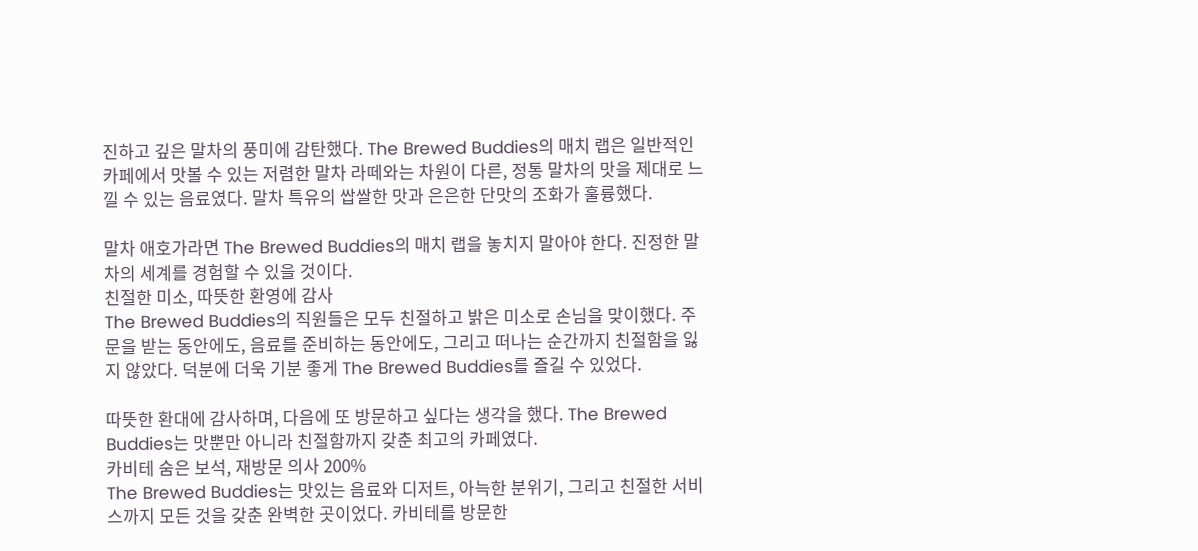진하고 깊은 말차의 풍미에 감탄했다. The Brewed Buddies의 매치 랩은 일반적인 카페에서 맛볼 수 있는 저렴한 말차 라떼와는 차원이 다른, 정통 말차의 맛을 제대로 느낄 수 있는 음료였다. 말차 특유의 쌉쌀한 맛과 은은한 단맛의 조화가 훌륭했다.

말차 애호가라면 The Brewed Buddies의 매치 랩을 놓치지 말아야 한다. 진정한 말차의 세계를 경험할 수 있을 것이다.
친절한 미소, 따뜻한 환영에 감사
The Brewed Buddies의 직원들은 모두 친절하고 밝은 미소로 손님을 맞이했다. 주문을 받는 동안에도, 음료를 준비하는 동안에도, 그리고 떠나는 순간까지 친절함을 잃지 않았다. 덕분에 더욱 기분 좋게 The Brewed Buddies를 즐길 수 있었다.

따뜻한 환대에 감사하며, 다음에 또 방문하고 싶다는 생각을 했다. The Brewed Buddies는 맛뿐만 아니라 친절함까지 갖춘 최고의 카페였다.
카비테 숨은 보석, 재방문 의사 200%
The Brewed Buddies는 맛있는 음료와 디저트, 아늑한 분위기, 그리고 친절한 서비스까지 모든 것을 갖춘 완벽한 곳이었다. 카비테를 방문한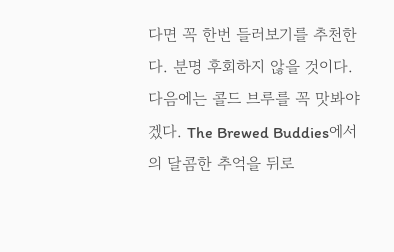다면 꼭 한번 들러보기를 추천한다. 분명 후회하지 않을 것이다. 다음에는 콜드 브루를 꼭 맛봐야겠다. The Brewed Buddies에서의 달콤한 추억을 뒤로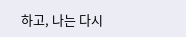하고, 나는 다시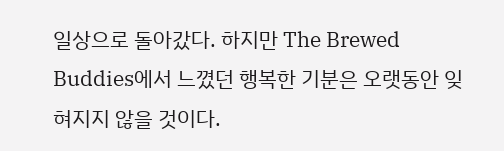일상으로 돌아갔다. 하지만 The Brewed Buddies에서 느꼈던 행복한 기분은 오랫동안 잊혀지지 않을 것이다.